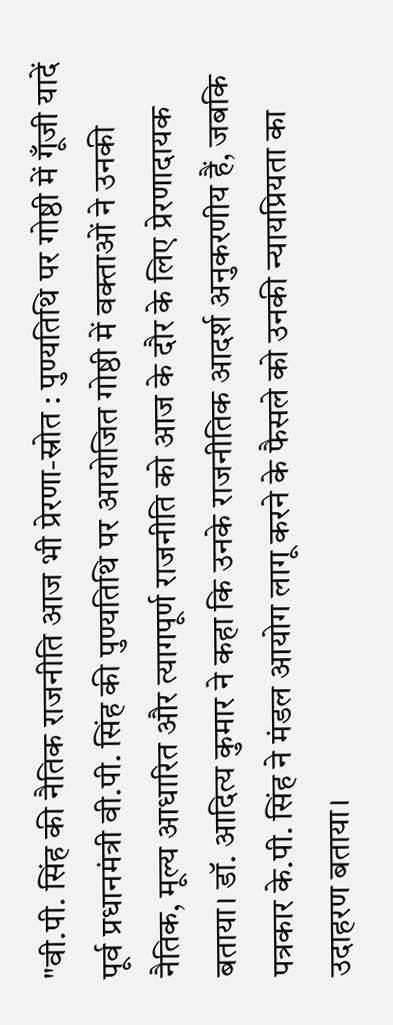"वी.पी. सिंह की नैतिक राजनीति आज भी प्रेरणा-स्रोत : पुण्यतिथि पर गोष्ठी में गूँजी यादें
पूर्व प्रधानमंत्री वी.पी. सिंह की पुण्यतिथि पर आयोजित गोष्ठी में वक्ताओं ने उनकी नैतिक, मूल्य आधारित और त्यागपूर्ण राजनीति को आज के दौर के लिए प्रेरणादायक बताया। डॉ. आदित्य कुमार ने कहा कि उनके राजनीतिक आदर्श अनुकरणीय हैं, जबकि पत्रकार के.पी. सिंह ने मंडल आयोग लागू करने के फैसले को उनकी न्यायप्रियता का उदाहरण बताया।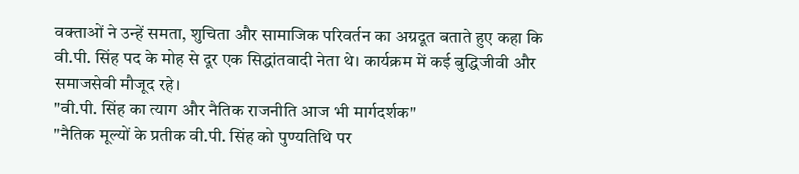वक्ताओं ने उन्हें समता, शुचिता और सामाजिक परिवर्तन का अग्रदूत बताते हुए कहा कि वी.पी. सिंह पद के मोह से दूर एक सिद्धांतवादी नेता थे। कार्यक्रम में कई बुद्धिजीवी और समाजसेवी मौजूद रहे।
"वी.पी. सिंह का त्याग और नैतिक राजनीति आज भी मार्गदर्शक"
"नैतिक मूल्यों के प्रतीक वी.पी. सिंह को पुण्यतिथि पर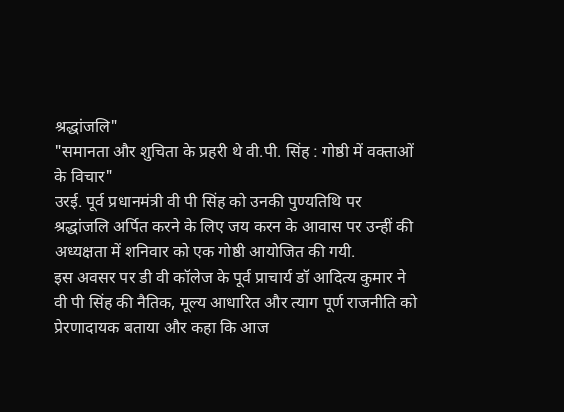श्रद्धांजलि"
"समानता और शुचिता के प्रहरी थे वी.पी. सिंह : गोष्ठी में वक्ताओं के विचार"
उरई. पूर्व प्रधानमंत्री वी पी सिंह को उनकी पुण्यतिथि पर श्रद्धांजलि अर्पित करने के लिए जय करन के आवास पर उन्हीं की अध्यक्षता में शनिवार को एक गोष्ठी आयोजित की गयी.
इस अवसर पर डी वी कॉलेज के पूर्व प्राचार्य डॉ आदित्य कुमार ने वी पी सिंह की नैतिक, मूल्य आधारित और त्याग पूर्ण राजनीति को प्रेरणादायक बताया और कहा कि आज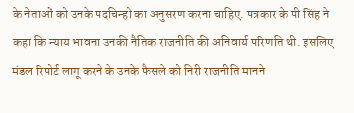के नेताओं को उनके पदचिन्हो का अनुसरण करना चाहिए. पत्रकार के पी सिंह ने कहा कि न्याय भावना उनकी नैतिक राजनीति की अनिवार्य परिणति थी. इसलिए मंडल रिपोर्ट लागू करने के उनके फैसले को निरी राजनीति मानने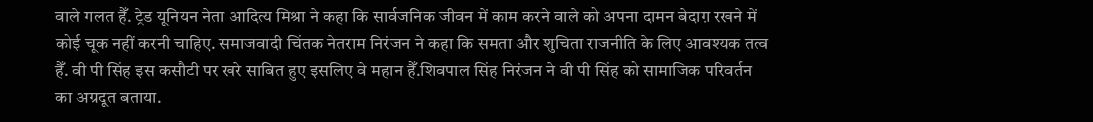वाले गलत हैँ. ट्रेड यूनियन नेता आदित्य मिश्रा ने कहा कि सार्वजनिक जीवन में काम करने वाले को अपना दामन बेदाग़ रखने में कोई चूक नहीं करनी चाहिए. समाजवादी चिंतक नेतराम निरंजन ने कहा कि समता और शुचिता राजनीति के लिए आवश्यक तत्व हैँ. वी पी सिंह इस कसौटी पर खरे साबित हुए इसलिए वे महान हैँ.शिवपाल सिंह निरंजन ने वी पी सिंह को सामाजिक परिवर्तन का अग्रदूत बताया.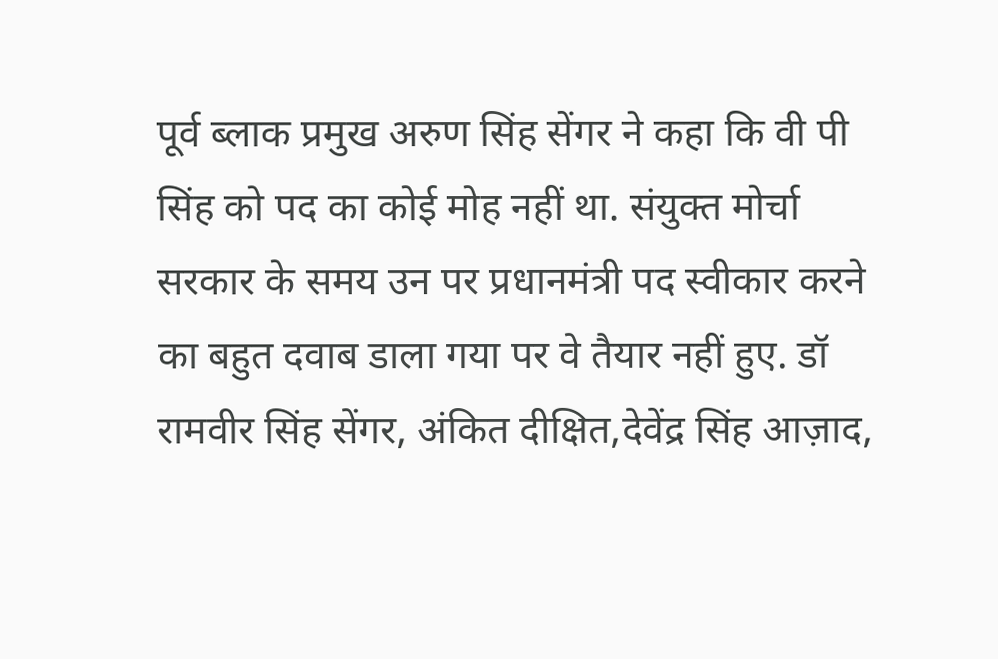पूर्व ब्लाक प्रमुख अरुण सिंह सेंगर ने कहा कि वी पी सिंह को पद का कोई मोह नहीं था. संयुक्त मोर्चा सरकार के समय उन पर प्रधानमंत्री पद स्वीकार करने का बहुत दवाब डाला गया पर वे तैयार नहीं हुए. डॉ रामवीर सिंह सेंगर, अंकित दीक्षित,देवेंद्र सिंह आज़ाद,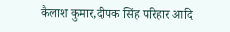कैलाश कुमार,दीपक सिंह परिहार आदि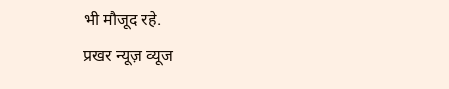भी मौजूद रहे.
प्रखर न्यूज़ व्यूज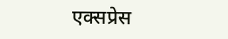एक्सप्रेस